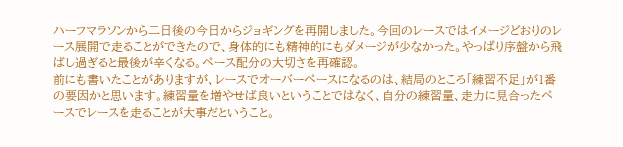ハーフマラソンから二日後の今日からジョギングを再開しました。今回のレースではイメージどおりのレース展開で走ることができたので、身体的にも精神的にもダメージが少なかった。やっぱり序盤から飛ばし過ぎると最後が辛くなる。ペース配分の大切さを再確認。
前にも書いたことがありますが、レースでオーバーペースになるのは、結局のところ「練習不足」が1番の要因かと思います。練習量を増やせば良いということではなく、自分の練習量、走力に見合ったペースでレースを走ることが大事だということ。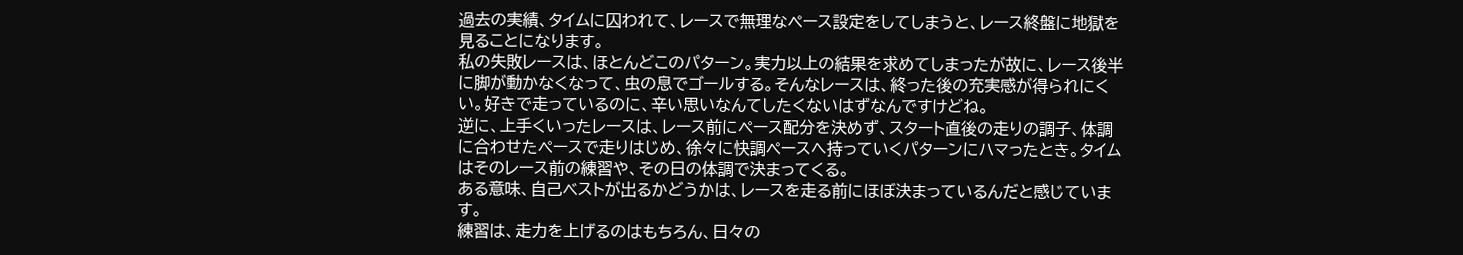過去の実績、タイムに囚われて、レースで無理なペース設定をしてしまうと、レース終盤に地獄を見ることになります。
私の失敗レースは、ほとんどこのパターン。実力以上の結果を求めてしまったが故に、レース後半に脚が動かなくなって、虫の息でゴールする。そんなレースは、終った後の充実感が得られにくい。好きで走っているのに、辛い思いなんてしたくないはずなんですけどね。
逆に、上手くいったレースは、レース前にペース配分を決めず、スタート直後の走りの調子、体調に合わせたペースで走りはじめ、徐々に快調ペースへ持っていくパターンにハマったとき。タイムはそのレース前の練習や、その日の体調で決まってくる。
ある意味、自己ベストが出るかどうかは、レースを走る前にほぼ決まっているんだと感じています。
練習は、走力を上げるのはもちろん、日々の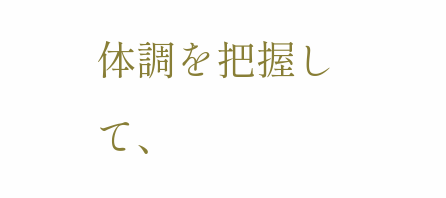体調を把握して、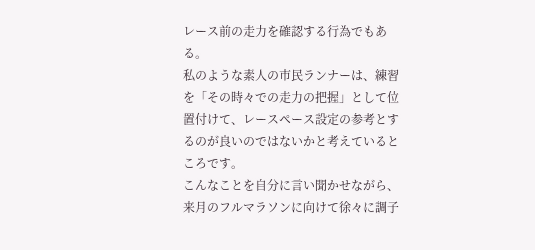レース前の走力を確認する行為でもある。
私のような素人の市民ランナーは、練習を「その時々での走力の把握」として位置付けて、レースペース設定の参考とするのが良いのではないかと考えているところです。
こんなことを自分に言い聞かせながら、来月のフルマラソンに向けて徐々に調子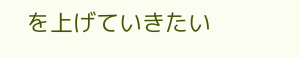を上げていきたい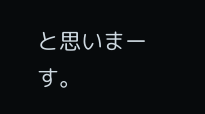と思いまーす。